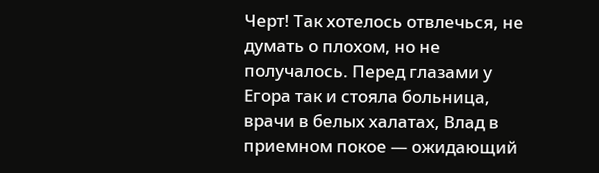Черт! Так хотелось отвлечься, не думать о плохом, но не получалось. Перед глазами у Егора так и стояла больница, врачи в белых халатах, Влад в приемном покое — ожидающий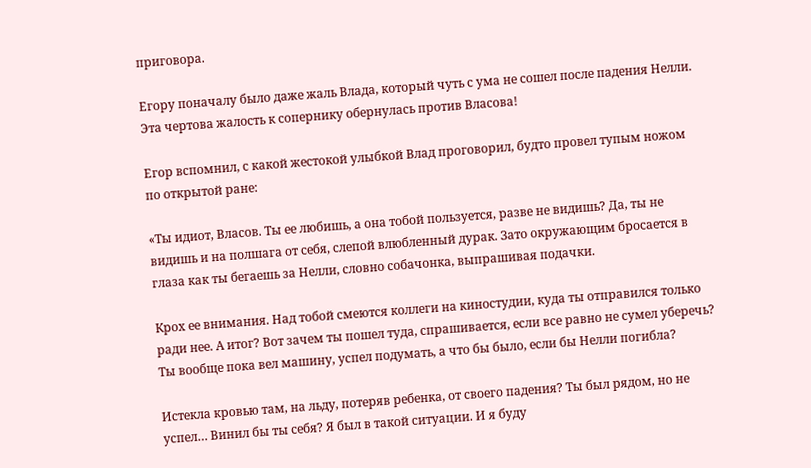приговора.

Егору поначалу было даже жаль Влада, который чуть с ума не сошел после падения Нелли. Эта чертова жалость к сопернику обернулась против Власова!

Егор вспомнил, с какой жестокой улыбкой Влад проговорил, будто провел тупым ножом по открытой ране:

«Ты идиот, Власов. Ты ее любишь, а она тобой пользуется, разве не видишь? Да, ты не видишь и на полшага от себя, слепой влюбленный дурак. Зато окружающим бросается в глаза как ты бегаешь за Нелли, словно собачонка, выпрашивая подачки.

Крох ее внимания. Над тобой смеются коллеги на киностудии, куда ты отправился только ради нее. А итог? Вот зачем ты пошел туда, спрашивается, если все равно не сумел уберечь? Ты вообще пока вел машину, успел подумать, а что бы было, если бы Нелли погибла?

Истекла кровью там, на льду, потеряв ребенка, от своего падения? Ты был рядом, но не успел… Винил бы ты себя? Я был в такой ситуации. И я буду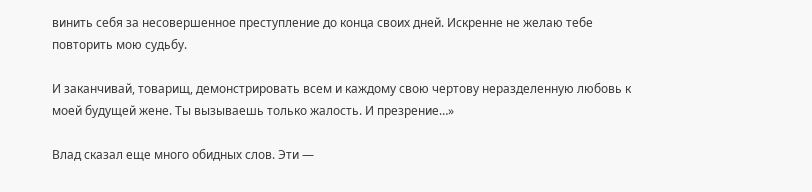винить себя за несовершенное преступление до конца своих дней. Искренне не желаю тебе повторить мою судьбу.

И заканчивай, товарищ, демонстрировать всем и каждому свою чертову неразделенную любовь к моей будущей жене. Ты вызываешь только жалость. И презрение…»

Влад сказал еще много обидных слов. Эти —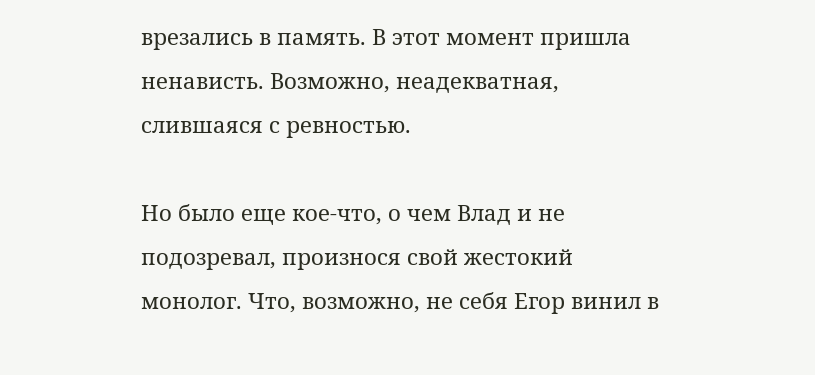врезались в память. В этот момент пришла ненависть. Возможно, неадекватная, слившаяся с ревностью.

Но было еще кое-что, о чем Влад и не подозревал, произнося свой жестокий монолог. Что, возможно, не себя Егор винил в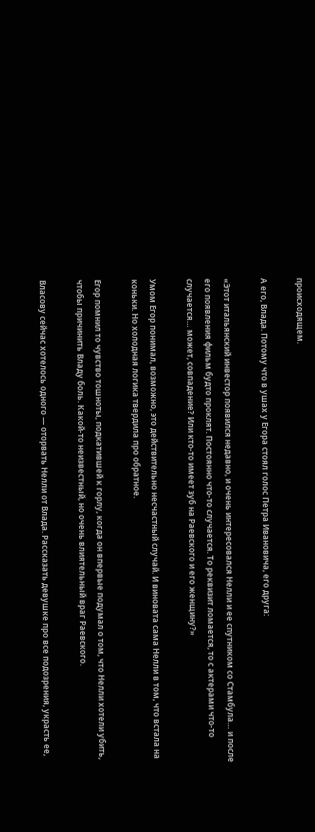происходящем.

А его, Влада. Потому что в ушах у Егора стоял голос Петра Ивановича, его друга:

«Этот итальянский инвестор появился недавно, и очень интересовался Нелли и ее спутником со Стамбула… и после его появления фильм будто проклят. Постоянно что-то случается. То реквизит ломается, то с актерами что-то случается… может, совпадение? Или кто-то имеет зуб на Раевского и его женщину?»

Умом Егор понимал, возможно, это действительно несчастный случай. И виновата сама Нелли в том, что встала на коньки. Но холодная логика твердила про обратное.

Егор помнил то чувство тошноты, подкатившей к горлу, когда он впервые подумал о том, что Нелли хотели убить, чтобы причинить Владу боль. Какой-то неизвестный, но очень влиятельный враг Раевского.

Власову сейчас хотелось одного — оторвать Нелли от Влада. Рассказать девушке про все подозрения, украсть ее,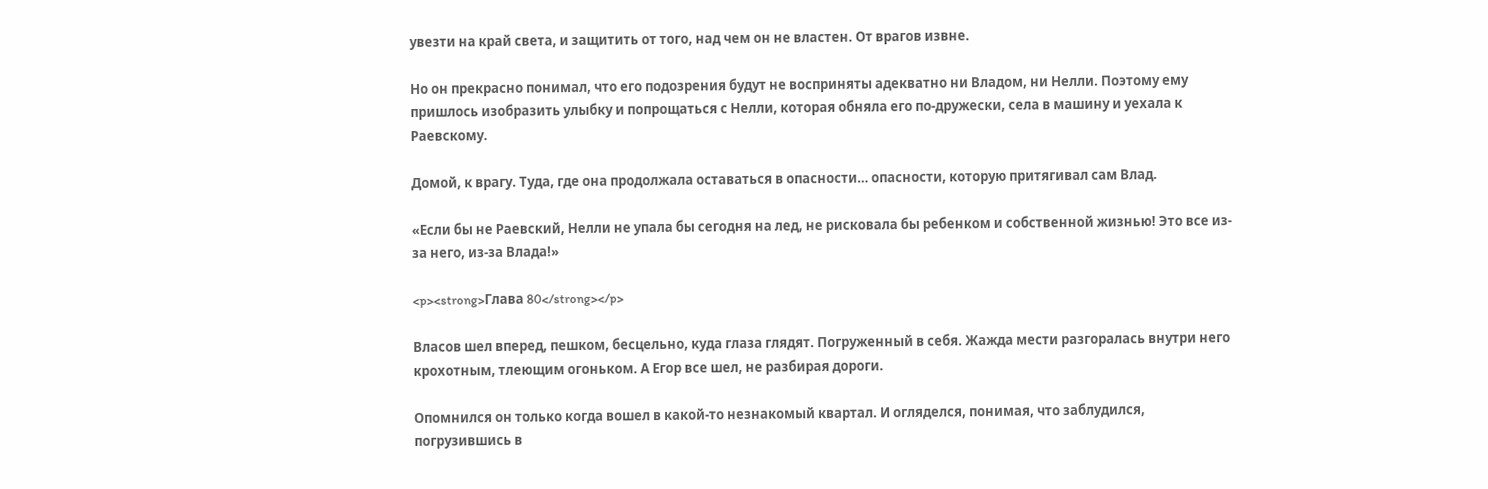увезти на край света, и защитить от того, над чем он не властен. От врагов извне.

Но он прекрасно понимал, что его подозрения будут не восприняты адекватно ни Владом, ни Нелли. Поэтому ему пришлось изобразить улыбку и попрощаться с Нелли, которая обняла его по-дружески, села в машину и уехала к Раевскому.

Домой, к врагу. Туда, где она продолжала оставаться в опасности… опасности, которую притягивал сам Влад.

«Если бы не Раевский, Нелли не упала бы сегодня на лед, не рисковала бы ребенком и собственной жизнью! Это все из-за него, из-за Влада!»

<p><strong>Глава 80</strong></p>

Власов шел вперед, пешком, бесцельно, куда глаза глядят. Погруженный в себя. Жажда мести разгоралась внутри него крохотным, тлеющим огоньком. А Егор все шел, не разбирая дороги.

Опомнился он только когда вошел в какой-то незнакомый квартал. И огляделся, понимая, что заблудился, погрузившись в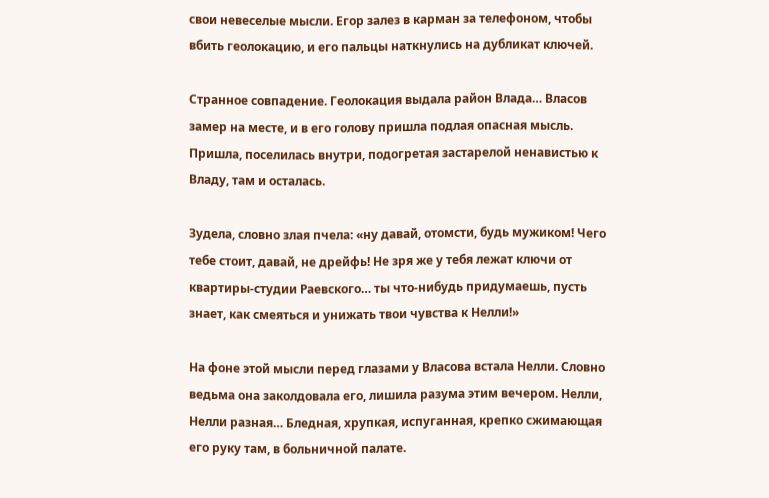свои невеселые мысли. Егор залез в карман за телефоном, чтобы вбить геолокацию, и его пальцы наткнулись на дубликат ключей.

Странное совпадение. Геолокация выдала район Влада… Власов замер на месте, и в его голову пришла подлая опасная мысль. Пришла, поселилась внутри, подогретая застарелой ненавистью к Владу, там и осталась.

Зудела, словно злая пчела: «ну давай, отомсти, будь мужиком! Чего тебе стоит, давай, не дрейфь! Не зря же у тебя лежат ключи от квартиры-студии Раевского… ты что-нибудь придумаешь, пусть знает, как смеяться и унижать твои чувства к Нелли!»

На фоне этой мысли перед глазами у Власова встала Нелли. Словно ведьма она заколдовала его, лишила разума этим вечером. Нелли, Нелли разная… Бледная, хрупкая, испуганная, крепко сжимающая его руку там, в больничной палате.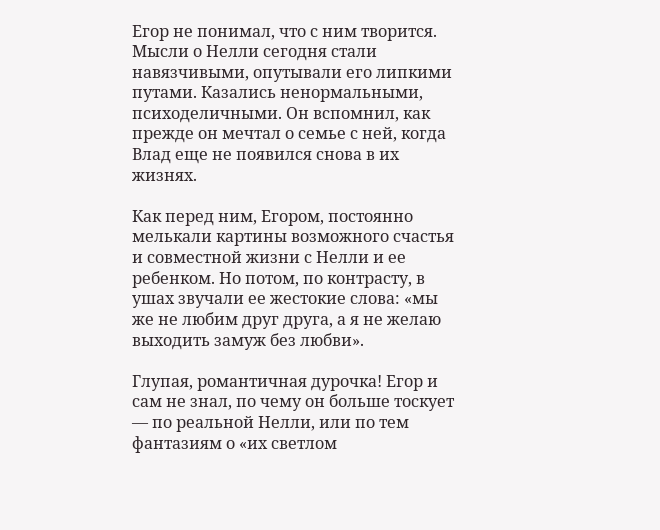Егор не понимал, что с ним творится. Мысли о Нелли сегодня стали навязчивыми, опутывали его липкими путами. Казались ненормальными, психоделичными. Он вспомнил, как прежде он мечтал о семье с ней, когда Влад еще не появился снова в их жизнях.

Как перед ним, Егором, постоянно мелькали картины возможного счастья и совместной жизни с Нелли и ее ребенком. Но потом, по контрасту, в ушах звучали ее жестокие слова: «мы же не любим друг друга, а я не желаю выходить замуж без любви».

Глупая, романтичная дурочка! Егор и сам не знал, по чему он больше тоскует — по реальной Нелли, или по тем фантазиям о «их светлом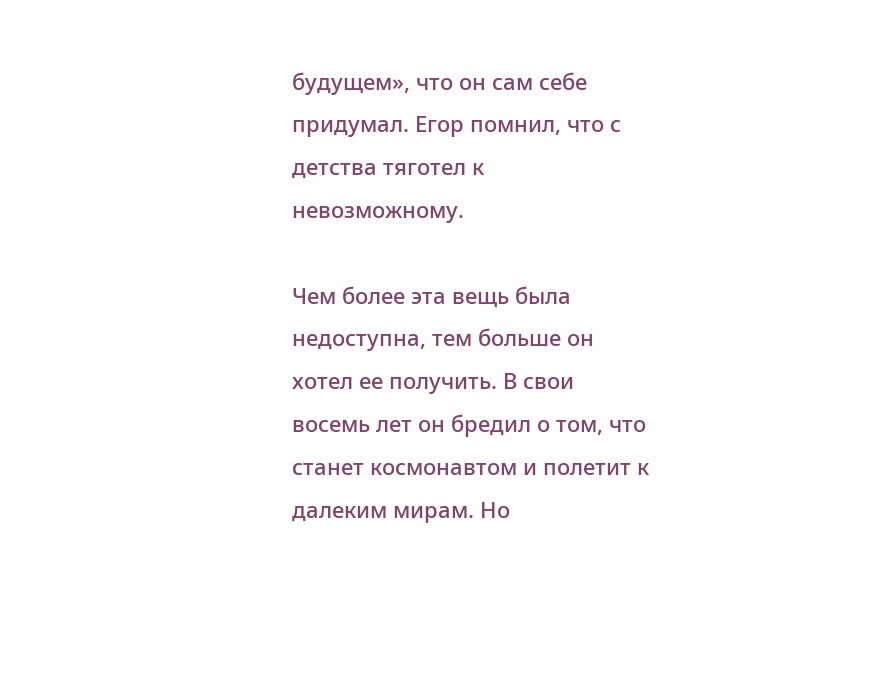будущем», что он сам себе придумал. Егор помнил, что с детства тяготел к невозможному.

Чем более эта вещь была недоступна, тем больше он хотел ее получить. В свои восемь лет он бредил о том, что станет космонавтом и полетит к далеким мирам. Но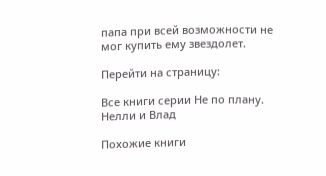папа при всей возможности не мог купить ему звездолет.

Перейти на страницу:

Все книги серии Не по плану. Нелли и Влад

Похожие книги